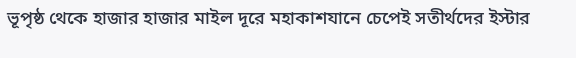ভূপৃষ্ঠ থেকে হাজার হাজার মাইল দূরে মহাকাশযানে চেপেই সতীর্থদের ইস্টার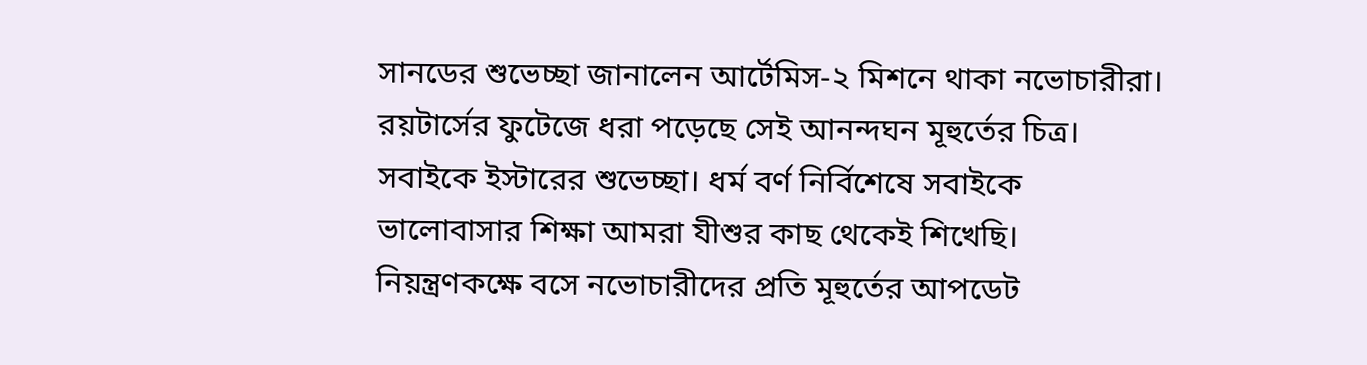সানডের শুভেচ্ছা জানালেন আর্টেমিস-২ মিশনে থাকা নভোচারীরা। রয়টার্সের ফুটেজে ধরা পড়েছে সেই আনন্দঘন মূহুর্তের চিত্র।
সবাইকে ইস্টারের শুভেচ্ছা। ধর্ম বর্ণ নির্বিশেষে সবাইকে ভালোবাসার শিক্ষা আমরা যীশুর কাছ থেকেই শিখেছি।
নিয়ন্ত্রণকক্ষে বসে নভোচারীদের প্রতি মূহুর্তের আপডেট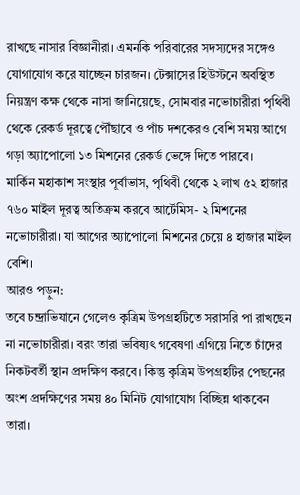রাখছে নাসার বিজ্ঞানীরা। এমনকি পরিবারের সদস্যদের সঙ্গেও যোগাযোগ করে যাচ্ছেন চারজন। টেক্সাসের হিউস্টনে অবস্থিত নিয়ন্ত্রণ কক্ষ থেকে নাসা জানিয়েছে, সোমবার নভোচারীরা পৃথিবী থেকে রেকর্ড দূরত্বে পৌঁছাবে ও পাঁচ দশকেরও বেশি সময় আগে গড়া অ্যাপোলো ১৩ মিশনের রেকর্ড ভেঙ্গে দিতে পারবে।
মার্কিন মহাকাশ সংস্থার পূর্বাভাস, পৃথিবী থেকে ২ লাখ ৫২ হাজার ৭৬০ মাইল দূরত্ব অতিক্রম করবে আর্টেমিস- ২ মিশনের নভোচারীরা। যা আগের অ্যাপোলো মিশনের চেয়ে ৪ হাজার মাইল বেশি।
আরও পড়ুন:
তবে চন্দ্রাভিযানে গেলেও কৃত্রিম উপগ্রহটিতে সরাসরি পা রাখছেন না নভোচারীরা। বরং তারা ভবিষ্যৎ গবেষণা এগিয়ে নিতে চাঁদের নিকটবর্তী স্থান প্রদক্ষিণ করবে। কিন্তু কৃত্রিম উপগ্রহটির পেছনের অংশ প্রদক্ষিণের সময় ৪০ মিনিট যোগাযোগ বিচ্ছিন্ন থাকবেন তারা।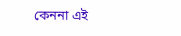কেননা এই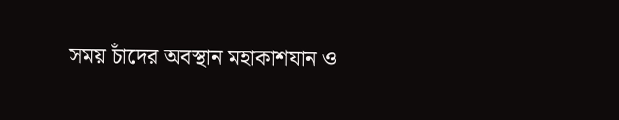সময় চাঁদের অবস্থান মহাকাশযান ও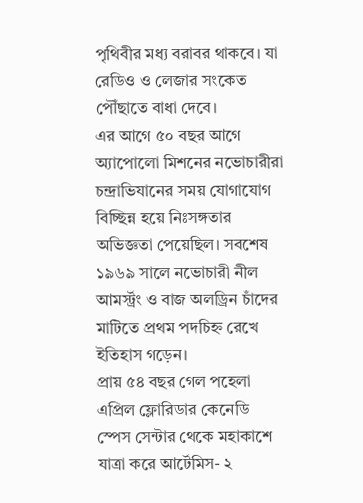পৃথিবীর মধ্য বরাবর থাকবে। যা রেডিও ও লেজার সংকেত পৌঁছাতে বাধা দেবে।
এর আগে ৫০ বছর আগে অ্যাপোলো মিশনের নভোচারীরা চন্দ্রাভিযানের সময় যোগাযোগ বিচ্ছিন্ন হয়ে নিঃসঙ্গতার অভিজ্ঞতা পেয়েছিল। সবশেষ ১৯৬৯ সালে নভোচারী নীল আমর্স্ট্রং ও বাজ অলড্রিন চাঁদের মাটিতে প্রথম পদচিহ্ন রেখে ইতিহাস গড়েন।
প্রায় ৫৪ বছর গেল পহেলা এপ্রিল ফ্লোরিডার কেনেডি স্পেস সেন্টার থেকে মহাকাশে যাত্রা করে আর্টেমিস- ২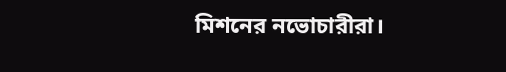মিশনের নভোচারীরা।